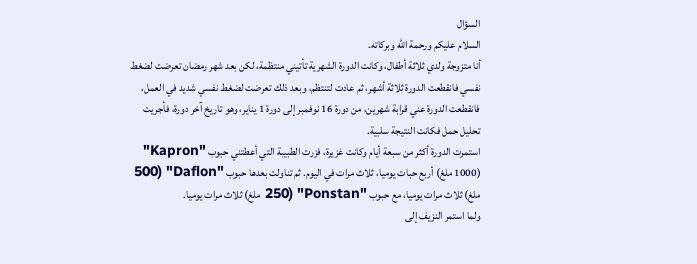السؤال
السلام عليكم ورحمة الله وبركاته.
أنا متزوجة ولدي ثلاثة أطفال، وكانت الدورة الشهرية تأتيني منتظمة، لكن بعد شهر رمضان تعرضت لضغط نفسي فانقطعت الدورة ثلاثة أشهر، ثم عادت لتنتظم، وبعد ذلك تعرضت لضغط نفسي شديد في العمل، فانقطعت الدورة عني قرابة شهرين، من دورة 16 نوفمبر إلى دورة 1 يناير، وهو تاريخ آخر دورة، فأجريت تحليل حمل فكانت النتيجة سلبية.
استمرت الدورة أكثر من سبعة أيام وكانت غزيرة، فزرت الطبيبة التي أعطتني حبوب "Kapron" (1000 ملغ) أربع حبات يوميا، ثلاث مرات في اليوم. ثم تناولت بعدها حبوب "Daflon" (500 ملغ) ثلاث مرات يوميا، مع حبوب "Ponstan" (250 ملغ) ثلاث مرات يوميا.
ولما استمر النزيف إلى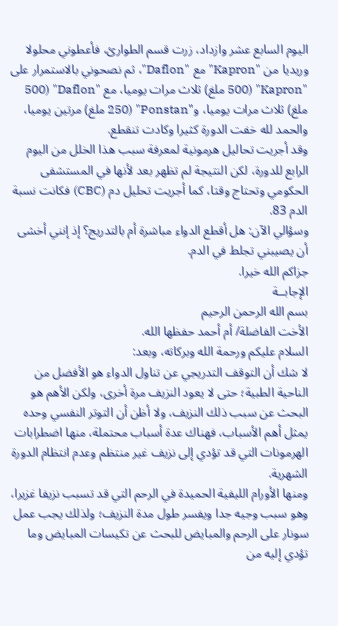اليوم السابع عشر وازداد، زرت قسم الطوارئ، فأعطوني محلولا وريديا من "Kapron" مع "Daflon"، ثم نصحوني بالاستمرار على "Kapron" (500 ملغ) ثلاث مرات يوميا، مع "Daflon" (500 ملغ) ثلاث مرات يوميا، و"Ponstan" (250 ملغ) مرتين يوميا، والحمد لله خفت الدورة كثيرا وكادت تنقطع.
وقد أجريت تحاليل هرمونية لمعرفة سبب هذا الخلل من اليوم الرابع للدورة، لكن النتيجة لم تظهر بعد لأنها في المستشفى الحكومي وتحتاج وقتا، كما أجريت تحليل دم (CBC) فكانت نسبة الدم 83.
وسؤالي الآن: هل أقطع الدواء مباشرة أم بالتدريج؟ إذ إنني أخشى أن يصيبني تجلط في الدم.
جزاكم الله خيرا.
الإجابــة
بسم الله الرحمن الرحيم
الأخت الفاضلة/ أم أحمد حفظها الله.
السلام عليكم ورحمة الله وبركاته، وبعد:
لا شك أن التوقف التدريجي عن تناول الدواء هو الأفضل من الناحية الطبية؛ حتى لا يعود النزيف مرة أخرى، ولكن الأهم هو البحث عن سبب ذلك النزيف، ولا أظن أن التوتر النفسي وحده يمثل أهم الأسباب، فهناك عدة أسباب محتملة، منها اضطرابات الهرمونات التي قد تؤدي إلى نزيف غير منتظم وعدم انتظام الدورة الشهرية.
ومنها الأورام الليفية الحميدة في الرحم التي قد تسبب نزيفا غزيرا، وهو سبب وجيه جدا ويفسر طول مدة النزيف؛ ولذلك يجب عمل سونار على الرحم والمبايض للبحث عن تكيسات المبايض وما تؤدي إليه من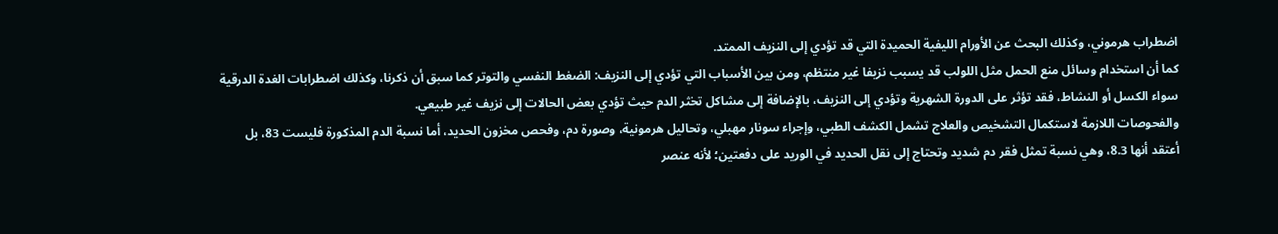اضطراب هرموني، وكذلك البحث عن الأورام الليفية الحميدة التي قد تؤدي إلى النزيف الممتد.
كما أن استخدام وسائل منع الحمل مثل اللولب قد يسبب نزيفا غير منتظم، ومن بين الأسباب التي تؤدي إلى النزيف: الضغط النفسي والتوتر كما سبق أن ذكرنا، وكذلك اضطرابات الغدة الدرقية سواء الكسل أو النشاط، فقد تؤثر على الدورة الشهرية وتؤدي إلى النزيف، بالإضافة إلى مشاكل تخثر الدم حيث تؤدي بعض الحالات إلى نزيف غير طبيعي.
والفحوصات اللازمة لاستكمال التشخيص والعلاج تشمل الكشف الطبي، وإجراء سونار مهبلي، وتحاليل هرمونية، وصورة دم، وفحص مخزون الحديد، أما نسبة الدم المذكورة فليست 83، بل أعتقد أنها 8.3، وهي نسبة تمثل فقر دم شديد وتحتاج إلى نقل الحديد في الوريد على دفعتين؛ لأنه عنصر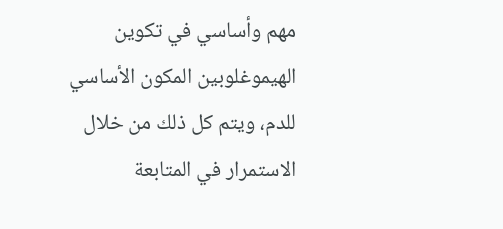مهم وأساسي في تكوين الهيموغلوبين المكون الأساسي للدم، ويتم كل ذلك من خلال الاستمرار في المتابعة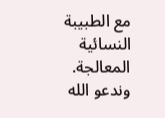مع الطبيبة النسائية المعالجة.
وندعو الله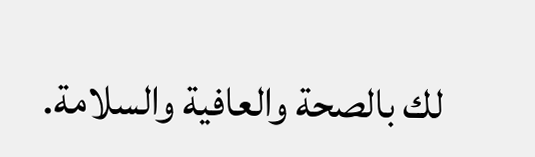لك بالصحة والعافية والسلامة.